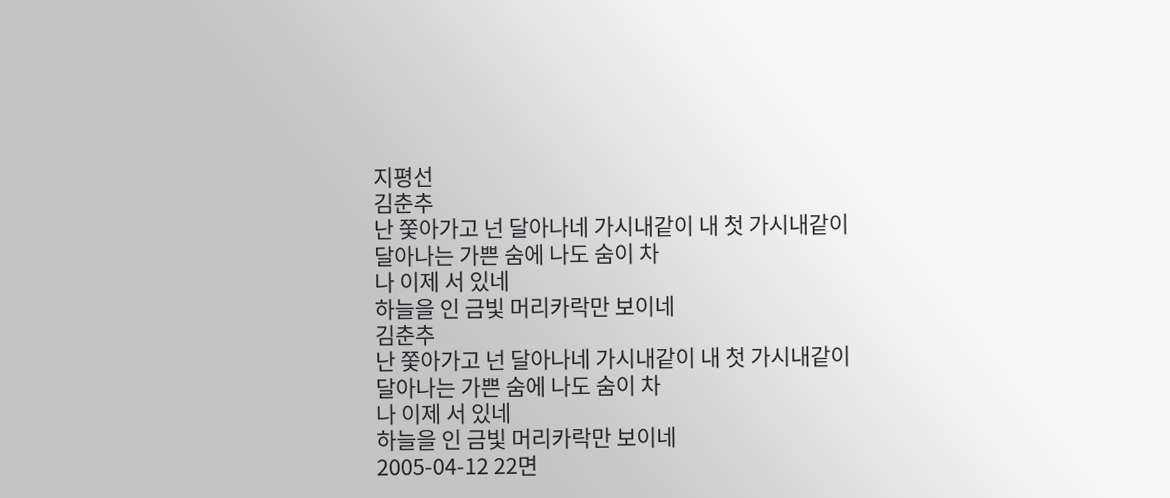지평선
김춘추
난 쫓아가고 넌 달아나네 가시내같이 내 첫 가시내같이
달아나는 가쁜 숨에 나도 숨이 차
나 이제 서 있네
하늘을 인 금빛 머리카락만 보이네
김춘추
난 쫓아가고 넌 달아나네 가시내같이 내 첫 가시내같이
달아나는 가쁜 숨에 나도 숨이 차
나 이제 서 있네
하늘을 인 금빛 머리카락만 보이네
2005-04-12 22면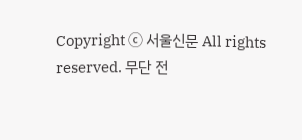Copyright ⓒ 서울신문 All rights reserved. 무단 전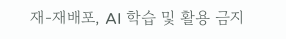재-재배포, AI 학습 및 활용 금지